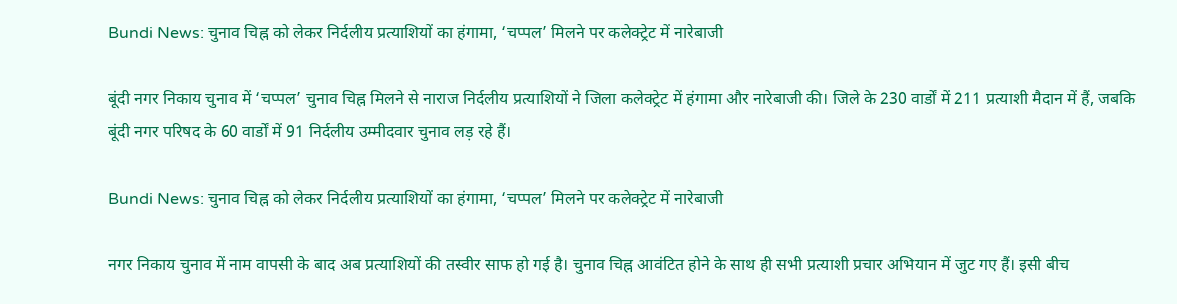Bundi News: चुनाव चिह्न को लेकर निर्दलीय प्रत्याशियों का हंगामा, ‘चप्पल’ मिलने पर कलेक्ट्रेट में नारेबाजी

बूंदी नगर निकाय चुनाव में ‘चप्पल’ चुनाव चिह्न मिलने से नाराज निर्दलीय प्रत्याशियों ने जिला कलेक्ट्रेट में हंगामा और नारेबाजी की। जिले के 230 वार्डों में 211 प्रत्याशी मैदान में हैं, जबकि बूंदी नगर परिषद के 60 वार्डों में 91 निर्दलीय उम्मीदवार चुनाव लड़ रहे हैं।

Bundi News: चुनाव चिह्न को लेकर निर्दलीय प्रत्याशियों का हंगामा, ‘चप्पल’ मिलने पर कलेक्ट्रेट में नारेबाजी

नगर निकाय चुनाव में नाम वापसी के बाद अब प्रत्याशियों की तस्वीर साफ हो गई है। चुनाव चिह्न आवंटित होने के साथ ही सभी प्रत्याशी प्रचार अभियान में जुट गए हैं। इसी बीच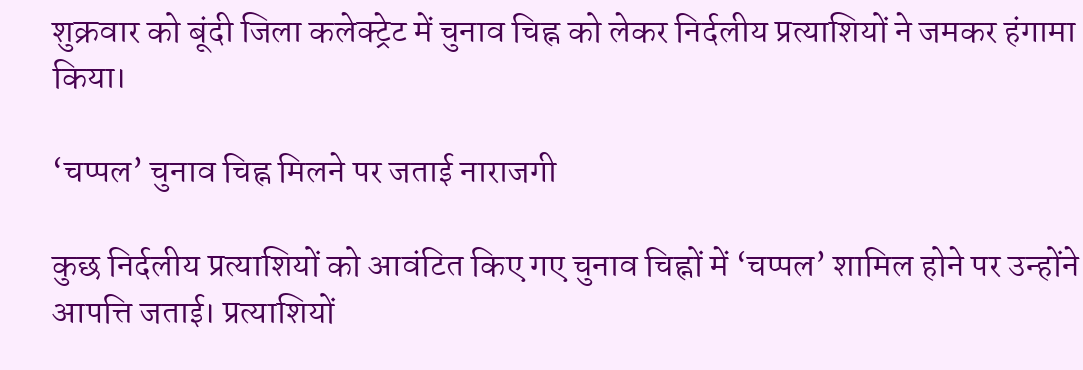शुक्रवार को बूंदी जिला कलेक्ट्रेट में चुनाव चिह्न को लेकर निर्दलीय प्रत्याशियों ने जमकर हंगामा किया।

‘चप्पल’ चुनाव चिह्न मिलने पर जताई नाराजगी

कुछ निर्दलीय प्रत्याशियों को आवंटित किए गए चुनाव चिह्नों में ‘चप्पल’ शामिल होने पर उन्होंने आपत्ति जताई। प्रत्याशियों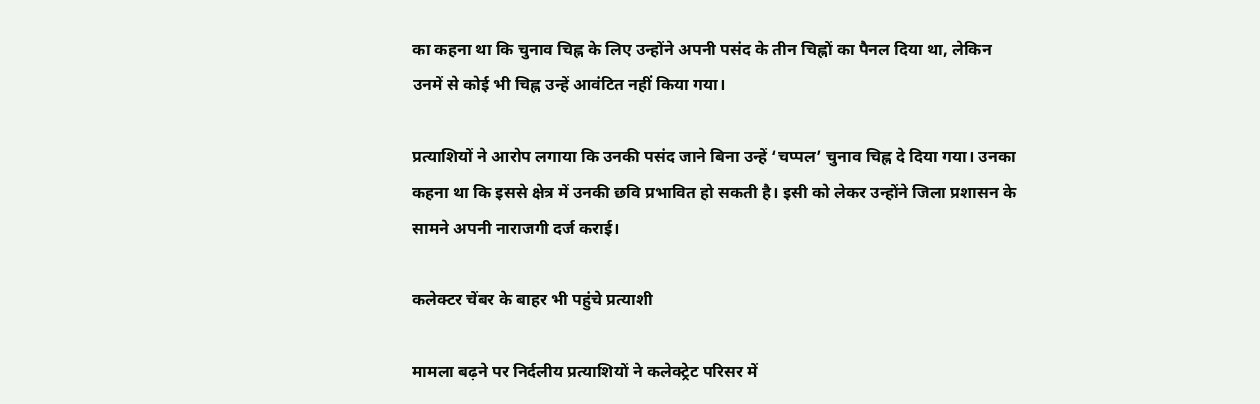का कहना था कि चुनाव चिह्न के लिए उन्होंने अपनी पसंद के तीन चिह्नों का पैनल दिया था, लेकिन उनमें से कोई भी चिह्न उन्हें आवंटित नहीं किया गया।

प्रत्याशियों ने आरोप लगाया कि उनकी पसंद जाने बिना उन्हें ‘चप्पल’ चुनाव चिह्न दे दिया गया। उनका कहना था कि इससे क्षेत्र में उनकी छवि प्रभावित हो सकती है। इसी को लेकर उन्होंने जिला प्रशासन के सामने अपनी नाराजगी दर्ज कराई।

कलेक्टर चेंबर के बाहर भी पहुंचे प्रत्याशी

मामला बढ़ने पर निर्दलीय प्रत्याशियों ने कलेक्ट्रेट परिसर में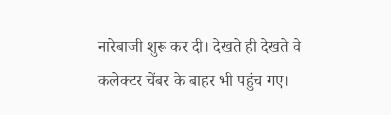नारेबाजी शुरू कर दी। देखते ही देखते वे कलेक्टर चेंबर के बाहर भी पहुंच गए।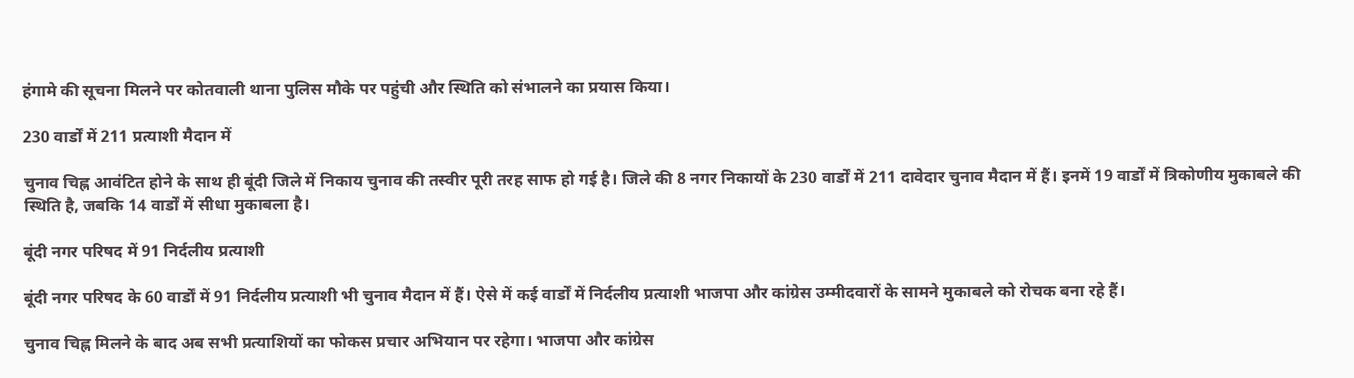हंगामे की सूचना मिलने पर कोतवाली थाना पुलिस मौके पर पहुंची और स्थिति को संभालने का प्रयास किया।

230 वार्डों में 211 प्रत्याशी मैदान में

चुनाव चिह्न आवंटित होने के साथ ही बूंदी जिले में निकाय चुनाव की तस्वीर पूरी तरह साफ हो गई है। जिले की 8 नगर निकायों के 230 वार्डों में 211 दावेदार चुनाव मैदान में हैं। इनमें 19 वार्डों में त्रिकोणीय मुकाबले की स्थिति है, जबकि 14 वार्डों में सीधा मुकाबला है।

बूंदी नगर परिषद में 91 निर्दलीय प्रत्याशी

बूंदी नगर परिषद के 60 वार्डों में 91 निर्दलीय प्रत्याशी भी चुनाव मैदान में हैं। ऐसे में कई वार्डों में निर्दलीय प्रत्याशी भाजपा और कांग्रेस उम्मीदवारों के सामने मुकाबले को रोचक बना रहे हैं।

चुनाव चिह्न मिलने के बाद अब सभी प्रत्याशियों का फोकस प्रचार अभियान पर रहेगा। भाजपा और कांग्रेस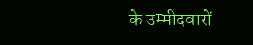के उम्मीदवारों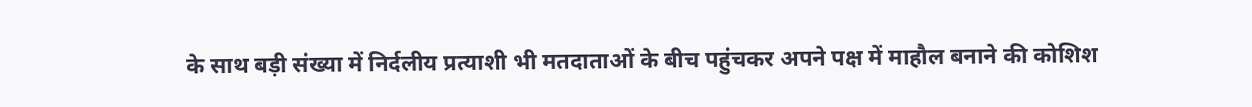के साथ बड़ी संख्या में निर्दलीय प्रत्याशी भी मतदाताओं के बीच पहुंचकर अपने पक्ष में माहौल बनाने की कोशिश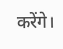करेंगे।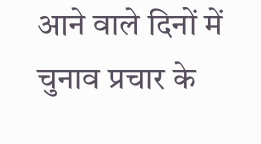आने वाले दिनों में चुनाव प्रचार के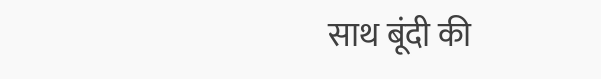साथ बूंदी की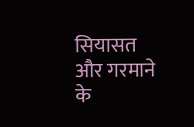सियासत और गरमाने के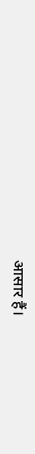आसार हैं।